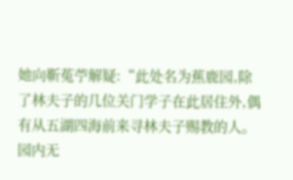她向靳菟苧解疑:“此处名为蕉鹿园,除了林夫子的几位关门学子在此居住外,偶有从五湖四海前来寻林夫子赐教的人。园内无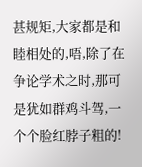甚规矩,大家都是和睦相处的,唔,除了在争论学术之时,那可是犹如群鸡斗驾,一个个脸红脖子粗的!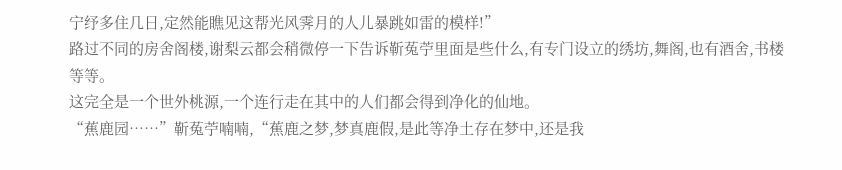宁纾多住几日,定然能瞧见这帮光风霁月的人儿暴跳如雷的模样!”
路过不同的房舍阁楼,谢梨云都会稍微停一下告诉靳菟苧里面是些什么,有专门设立的绣坊,舞阁,也有酒舍,书楼等等。
这完全是一个世外桃源,一个连行走在其中的人们都会得到净化的仙地。
“蕉鹿园……”靳菟苧喃喃,“蕉鹿之梦,梦真鹿假,是此等净土存在梦中,还是我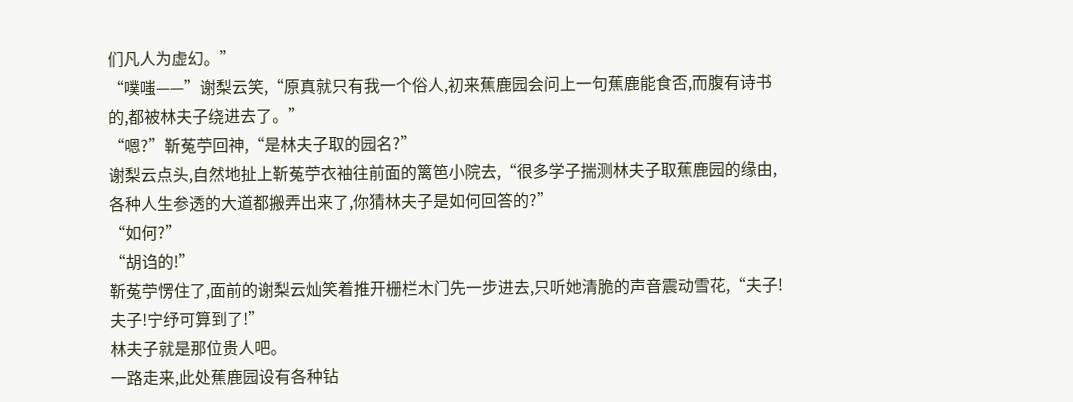们凡人为虚幻。”
“噗嗤——”谢梨云笑,“原真就只有我一个俗人,初来蕉鹿园会问上一句蕉鹿能食否,而腹有诗书的,都被林夫子绕进去了。”
“嗯?”靳菟苧回神,“是林夫子取的园名?”
谢梨云点头,自然地扯上靳菟苧衣袖往前面的篱笆小院去,“很多学子揣测林夫子取蕉鹿园的缘由,各种人生参透的大道都搬弄出来了,你猜林夫子是如何回答的?”
“如何?”
“胡诌的!”
靳菟苧愣住了,面前的谢梨云灿笑着推开栅栏木门先一步进去,只听她清脆的声音震动雪花,“夫子!夫子!宁纾可算到了!”
林夫子就是那位贵人吧。
一路走来,此处蕉鹿园设有各种钻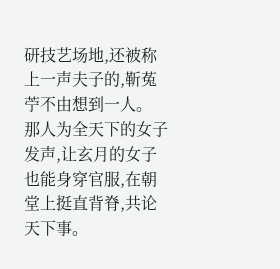研技艺场地,还被称上一声夫子的,靳菟苧不由想到一人。
那人为全天下的女子发声,让玄月的女子也能身穿官服,在朝堂上挺直背脊,共论天下事。